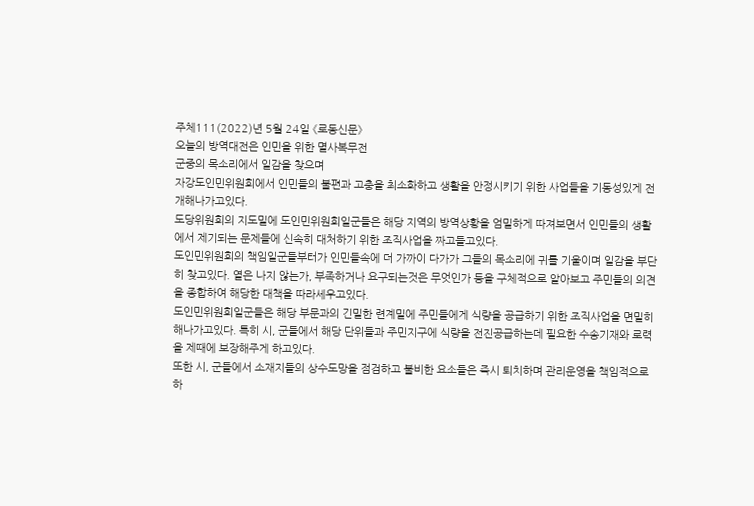주체111(2022)년 5월 24일 《로동신문》
오늘의 방역대전은 인민을 위한 멸사복무전
군중의 목소리에서 일감을 찾으며
자강도인민위원회에서 인민들의 불편과 고충을 최소화하고 생활을 안정시키기 위한 사업들을 기동성있게 전개해나가고있다.
도당위원회의 지도밑에 도인민위원회일군들은 해당 지역의 방역상황을 엄밀하게 따져보면서 인민들의 생활에서 제기되는 문제들에 신속히 대처하기 위한 조직사업을 짜고들고있다.
도인민위원회의 책임일군들부터가 인민들속에 더 가까이 다가가 그들의 목소리에 귀를 기울이며 일감을 부단히 찾고있다. 열은 나지 않는가, 부족하거나 요구되는것은 무엇인가 등을 구체적으로 알아보고 주민들의 의견을 종합하여 해당한 대책을 따라세우고있다.
도인민위원회일군들은 해당 부문과의 긴밀한 련계밑에 주민들에게 식량을 공급하기 위한 조직사업을 면밀히 해나가고있다. 특히 시, 군들에서 해당 단위들과 주민지구에 식량을 전진공급하는데 필요한 수송기재와 로력을 제때에 보장해주게 하고있다.
또한 시, 군들에서 소재지들의 상수도망을 점검하고 불비한 요소들은 즉시 퇴치하며 관리운영을 책임적으로 하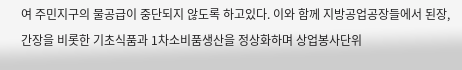여 주민지구의 물공급이 중단되지 않도록 하고있다. 이와 함께 지방공업공장들에서 된장, 간장을 비롯한 기초식품과 1차소비품생산을 정상화하며 상업봉사단위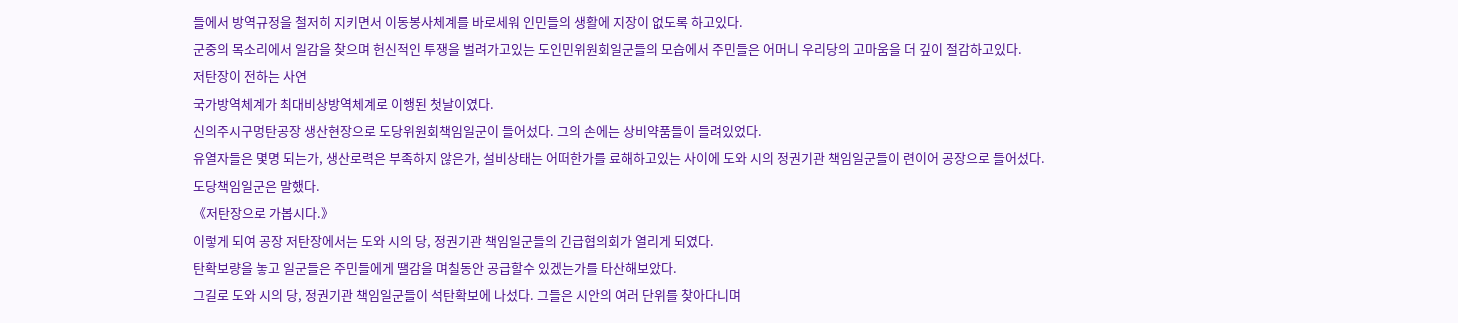들에서 방역규정을 철저히 지키면서 이동봉사체계를 바로세워 인민들의 생활에 지장이 없도록 하고있다.
군중의 목소리에서 일감을 찾으며 헌신적인 투쟁을 벌려가고있는 도인민위원회일군들의 모습에서 주민들은 어머니 우리당의 고마움을 더 깊이 절감하고있다.
저탄장이 전하는 사연
국가방역체계가 최대비상방역체계로 이행된 첫날이였다.
신의주시구멍탄공장 생산현장으로 도당위원회책임일군이 들어섰다. 그의 손에는 상비약품들이 들려있었다.
유열자들은 몇명 되는가, 생산로력은 부족하지 않은가, 설비상태는 어떠한가를 료해하고있는 사이에 도와 시의 정권기관 책임일군들이 련이어 공장으로 들어섰다.
도당책임일군은 말했다.
《저탄장으로 가봅시다.》
이렇게 되여 공장 저탄장에서는 도와 시의 당, 정권기관 책임일군들의 긴급협의회가 열리게 되였다.
탄확보량을 놓고 일군들은 주민들에게 땔감을 며칠동안 공급할수 있겠는가를 타산해보았다.
그길로 도와 시의 당, 정권기관 책임일군들이 석탄확보에 나섰다. 그들은 시안의 여러 단위를 찾아다니며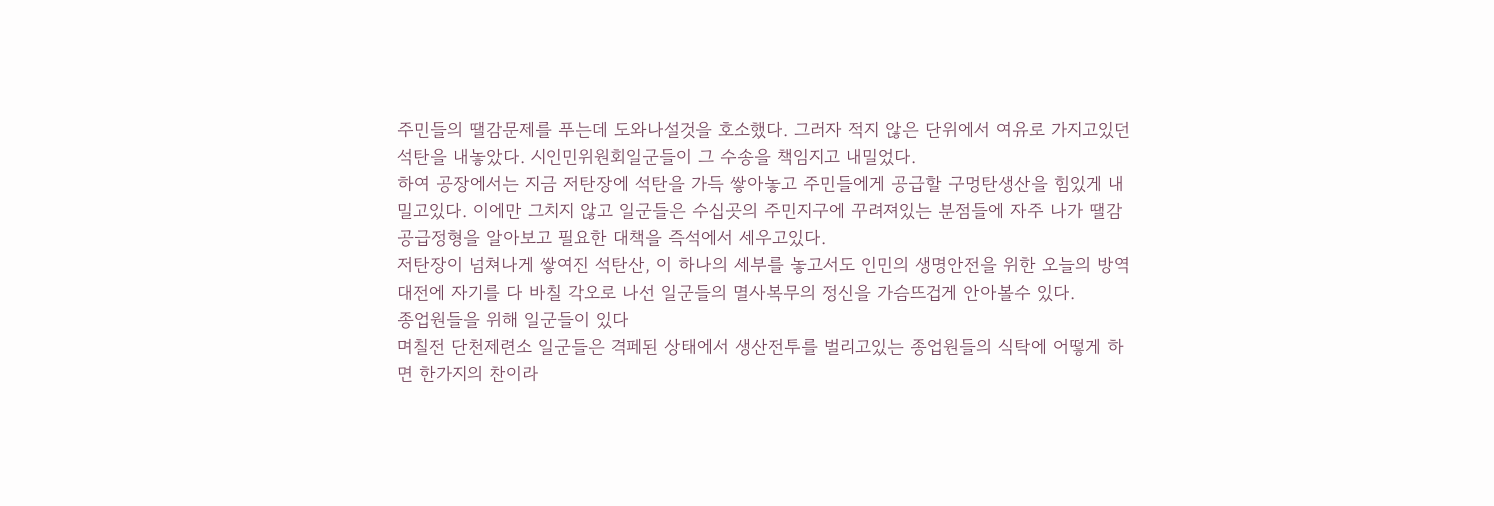주민들의 땔감문제를 푸는데 도와나설것을 호소했다. 그러자 적지 않은 단위에서 여유로 가지고있던 석탄을 내놓았다. 시인민위원회일군들이 그 수송을 책임지고 내밀었다.
하여 공장에서는 지금 저탄장에 석탄을 가득 쌓아놓고 주민들에게 공급할 구멍탄생산을 힘있게 내밀고있다. 이에만 그치지 않고 일군들은 수십곳의 주민지구에 꾸려져있는 분점들에 자주 나가 땔감공급정형을 알아보고 필요한 대책을 즉석에서 세우고있다.
저탄장이 넘쳐나게 쌓여진 석탄산, 이 하나의 세부를 놓고서도 인민의 생명안전을 위한 오늘의 방역대전에 자기를 다 바칠 각오로 나선 일군들의 멸사복무의 정신을 가슴뜨겁게 안아볼수 있다.
종업원들을 위해 일군들이 있다
며칠전 단천제련소 일군들은 격페된 상태에서 생산전투를 벌리고있는 종업원들의 식탁에 어떻게 하면 한가지의 찬이라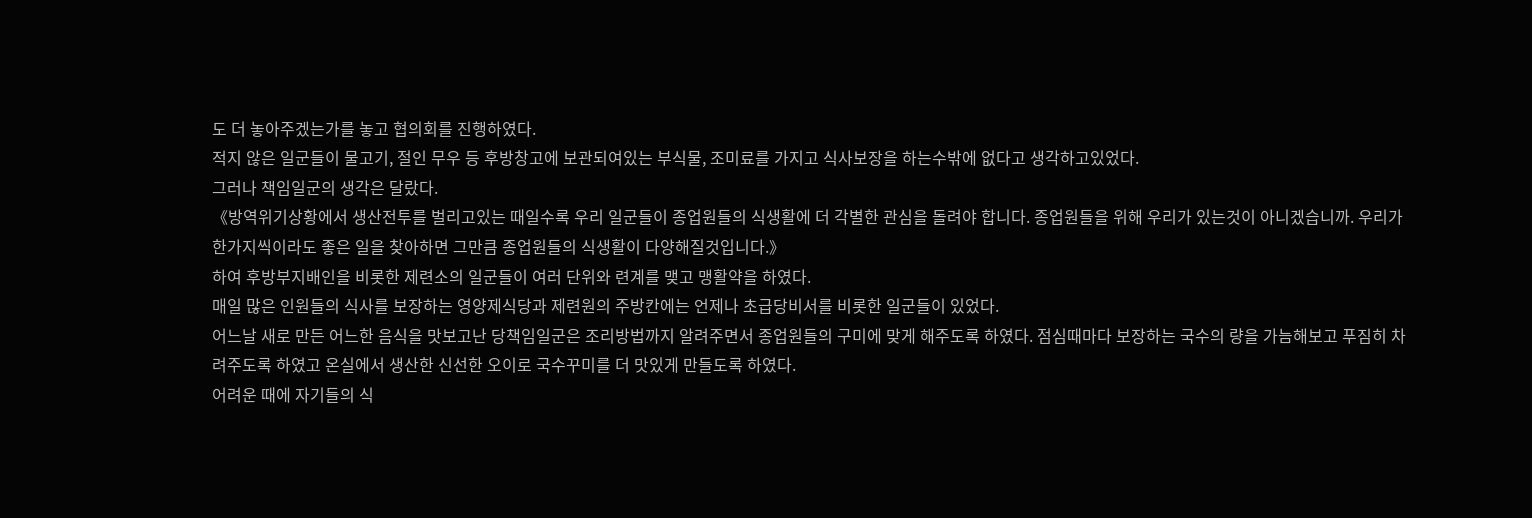도 더 놓아주겠는가를 놓고 협의회를 진행하였다.
적지 않은 일군들이 물고기, 절인 무우 등 후방창고에 보관되여있는 부식물, 조미료를 가지고 식사보장을 하는수밖에 없다고 생각하고있었다.
그러나 책임일군의 생각은 달랐다.
《방역위기상황에서 생산전투를 벌리고있는 때일수록 우리 일군들이 종업원들의 식생활에 더 각별한 관심을 돌려야 합니다. 종업원들을 위해 우리가 있는것이 아니겠습니까. 우리가 한가지씩이라도 좋은 일을 찾아하면 그만큼 종업원들의 식생활이 다양해질것입니다.》
하여 후방부지배인을 비롯한 제련소의 일군들이 여러 단위와 련계를 맺고 맹활약을 하였다.
매일 많은 인원들의 식사를 보장하는 영양제식당과 제련원의 주방칸에는 언제나 초급당비서를 비롯한 일군들이 있었다.
어느날 새로 만든 어느한 음식을 맛보고난 당책임일군은 조리방법까지 알려주면서 종업원들의 구미에 맞게 해주도록 하였다. 점심때마다 보장하는 국수의 량을 가늠해보고 푸짐히 차려주도록 하였고 온실에서 생산한 신선한 오이로 국수꾸미를 더 맛있게 만들도록 하였다.
어려운 때에 자기들의 식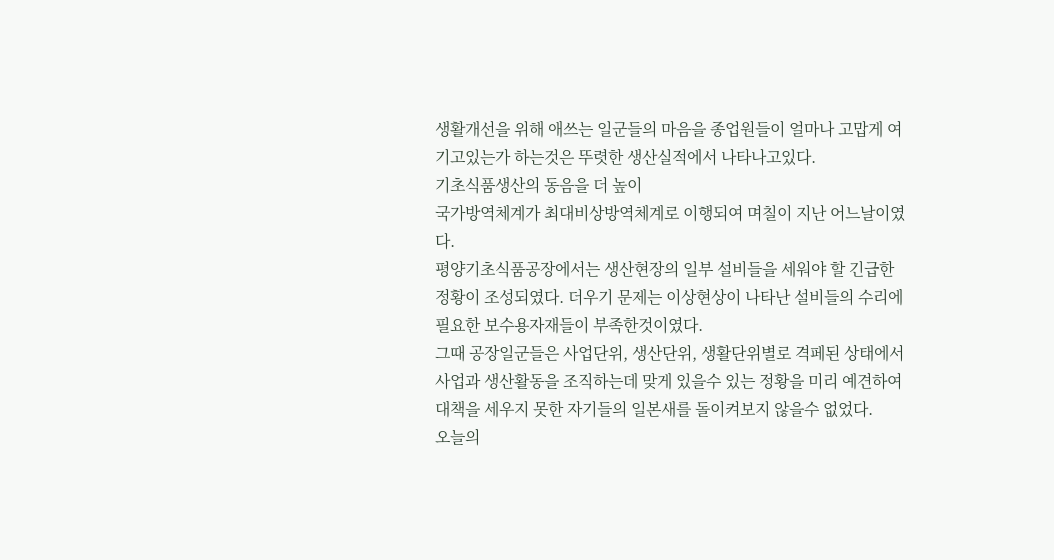생활개선을 위해 애쓰는 일군들의 마음을 종업원들이 얼마나 고맙게 여기고있는가 하는것은 뚜렷한 생산실적에서 나타나고있다.
기초식품생산의 동음을 더 높이
국가방역체계가 최대비상방역체계로 이행되여 며칠이 지난 어느날이였다.
평양기초식품공장에서는 생산현장의 일부 설비들을 세워야 할 긴급한 정황이 조성되였다. 더우기 문제는 이상현상이 나타난 설비들의 수리에 필요한 보수용자재들이 부족한것이였다.
그때 공장일군들은 사업단위, 생산단위, 생활단위별로 격페된 상태에서 사업과 생산활동을 조직하는데 맞게 있을수 있는 정황을 미리 예견하여 대책을 세우지 못한 자기들의 일본새를 돌이켜보지 않을수 없었다.
오늘의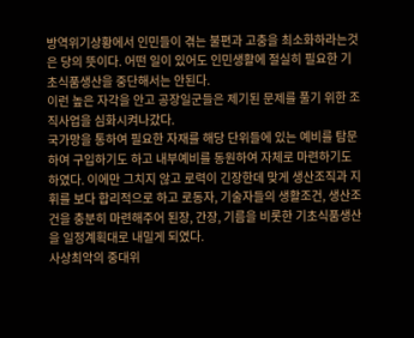방역위기상황에서 인민들이 겪는 불편과 고충을 최소화하라는것은 당의 뜻이다. 어떤 일이 있어도 인민생활에 절실히 필요한 기초식품생산을 중단해서는 안된다.
이런 높은 자각을 안고 공장일군들은 제기된 문제를 풀기 위한 조직사업을 심화시켜나갔다.
국가망을 통하여 필요한 자재를 해당 단위들에 있는 예비를 탐문하여 구입하기도 하고 내부예비를 동원하여 자체로 마련하기도 하였다. 이에만 그치지 않고 로력이 긴장한데 맞게 생산조직과 지휘를 보다 합리적으로 하고 로동자, 기술자들의 생활조건, 생산조건을 충분히 마련해주어 된장, 간장, 기름을 비롯한 기초식품생산을 일정계획대로 내밀게 되였다.
사상최악의 중대위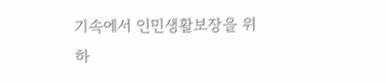기속에서 인민생활보장을 위하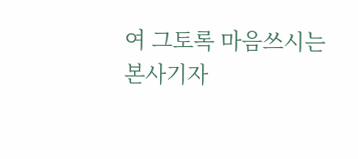여 그토록 마음쓰시는
본사기자